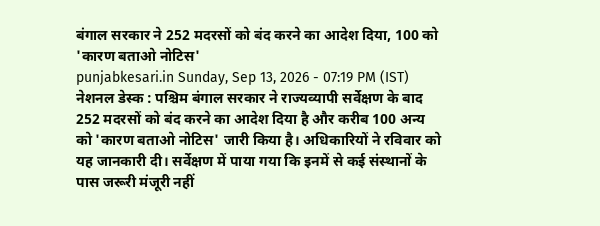बंगाल सरकार ने 252 मदरसों को बंद करने का आदेश दिया, 100 को 'कारण बताओ नोटिस'
punjabkesari.in Sunday, Sep 13, 2026 - 07:19 PM (IST)
नेशनल डेस्क : पश्चिम बंगाल सरकार ने राज्यव्यापी सर्वेक्षण के बाद 252 मदरसों को बंद करने का आदेश दिया है और करीब 100 अन्य को 'कारण बताओ नोटिस' जारी किया है। अधिकारियों ने रविवार को यह जानकारी दी। सर्वेक्षण में पाया गया कि इनमें से कई संस्थानों के पास जरूरी मंजूरी नहीं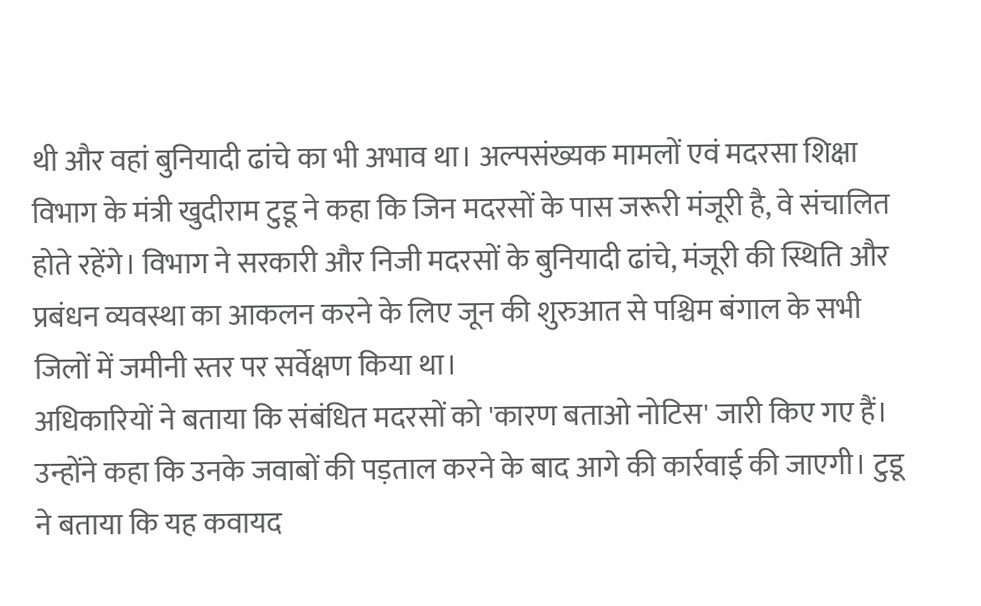थी और वहां बुनियादी ढांचे का भी अभाव था। अल्पसंख्यक मामलों एवं मदरसा शिक्षा विभाग के मंत्री खुदीराम टुडू ने कहा कि जिन मदरसों के पास जरूरी मंजूरी है, वे संचालित होते रहेंगे। विभाग ने सरकारी और निजी मदरसों के बुनियादी ढांचे, मंजूरी की स्थिति और प्रबंधन व्यवस्था का आकलन करने के लिए जून की शुरुआत से पश्चिम बंगाल के सभी जिलों में जमीनी स्तर पर सर्वेक्षण किया था।
अधिकारियों ने बताया कि संबंधित मदरसों को 'कारण बताओ नोटिस' जारी किए गए हैं। उन्होंने कहा कि उनके जवाबों की पड़ताल करने के बाद आगे की कार्रवाई की जाएगी। टुडू ने बताया कि यह कवायद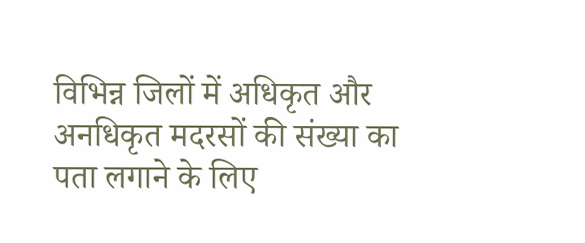विभिन्न जिलों में अधिकृत और अनधिकृत मदरसों की संख्या का पता लगाने के लिए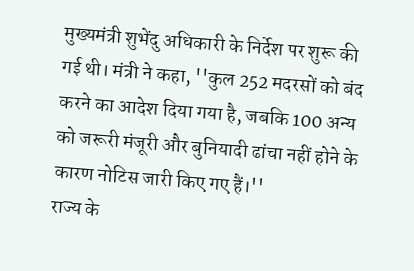मुख्यमंत्री शुभेंदु अधिकारी के निर्देश पर शुरू की गई थी। मंत्री ने कहा, ''कुल 252 मदरसों को बंद करने का आदेश दिया गया है, जबकि 100 अन्य को जरूरी मंजूरी और बुनियादी ढांचा नहीं होने के कारण नोटिस जारी किए गए हैं।''
राज्य के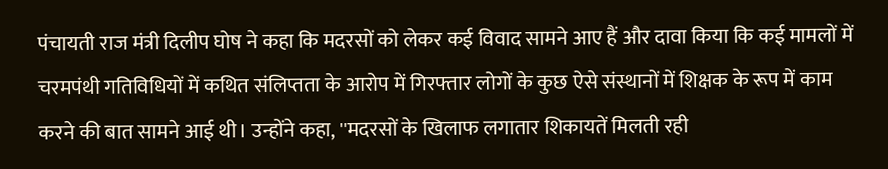पंचायती राज मंत्री दिलीप घोष ने कहा कि मदरसों को लेकर कई विवाद सामने आए हैं और दावा किया कि कई मामलों में चरमपंथी गतिविधियों में कथित संलिप्तता के आरोप में गिरफ्तार लोगों के कुछ ऐसे संस्थानों में शिक्षक के रूप में काम करने की बात सामने आई थी। उन्होंने कहा, ''मदरसों के खिलाफ लगातार शिकायतें मिलती रही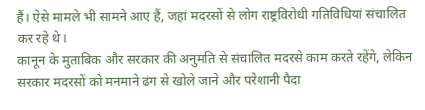हैं। ऐसे मामले भी सामने आए हैं, जहां मदरसों से लोग राष्ट्रविरोधी गतिविधियां संचालित कर रहे थे।
कानून के मुताबिक और सरकार की अनुमति से संचालित मदरसे काम करते रहेंगे, लेकिन सरकार मदरसों को मनमाने ढंग से खोले जाने और परेशानी पैदा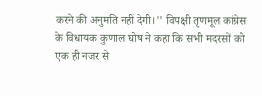करने की अनुमति नहीं देगी।'' विपक्षी तृणमूल कांग्रेस के विधायक कुणाल घोष ने कहा कि सभी मदरसों को एक ही नजर से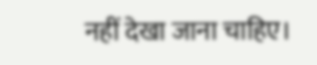नहीं देखा जाना चाहिए।